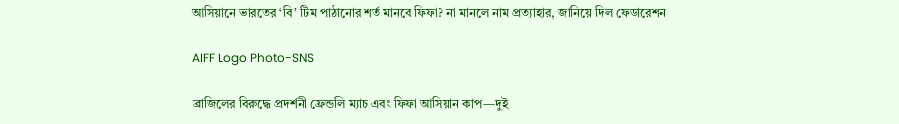আসিয়ানে ভারতের ‘বি’ টিম পাঠানোর শর্ত মানবে ফিফা? না মানলে নাম প্রত্যাহার, জানিয়ে দিল ফেডারেশন

AIFF Logo Photo-SNS

ব্রাজিলের বিরুদ্ধে প্রদর্শনী ফ্রেন্ডলি ম্যাচ এবং ফিফা আসিয়ান কাপ—দুই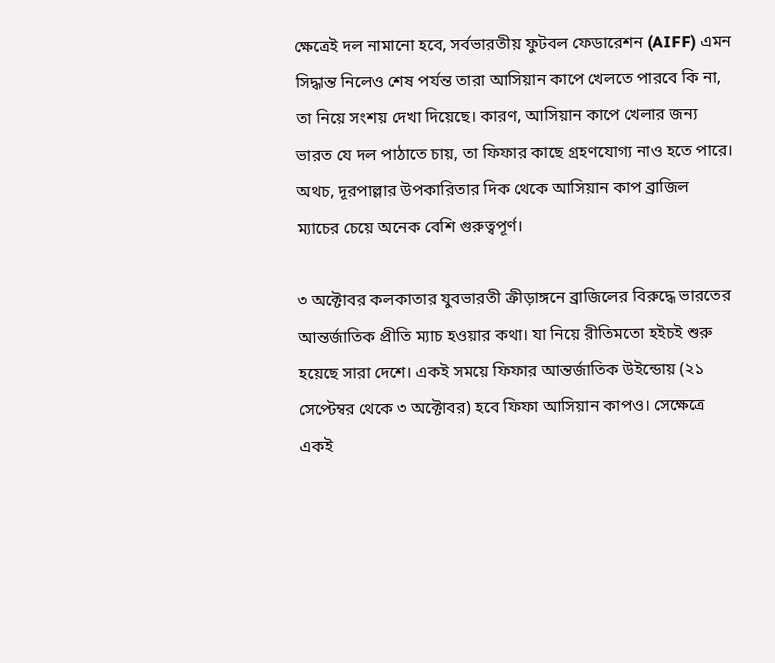ক্ষেত্রেই দল নামানো হবে, সর্বভারতীয় ফুটবল ফেডারেশন (AIFF) এমন সিদ্ধান্ত নিলেও শেষ পর্যন্ত তারা আসিয়ান কাপে খেলতে পারবে কি না, তা নিয়ে সংশয় দেখা দিয়েছে। কারণ, আসিয়ান কাপে খেলার জন্য ভারত যে দল পাঠাতে চায়, তা ফিফার কাছে গ্রহণযোগ্য নাও হতে পারে। অথচ, দূরপাল্লার উপকারিতার দিক থেকে আসিয়ান কাপ ব্রাজিল ম্যাচের চেয়ে অনেক বেশি গুরুত্বপূর্ণ।

৩ অক্টোবর কলকাতার যুবভারতী ক্রীড়াঙ্গনে ব্রাজিলের বিরুদ্ধে ভারতের আন্তর্জাতিক প্রীতি ম্যাচ হওয়ার কথা। যা নিয়ে রীতিমতো হইচই শুরু হয়েছে সারা দেশে। একই সময়ে ফিফার আন্তর্জাতিক উইন্ডোয় (২১ সেপ্টেম্বর থেকে ৩ অক্টোবর) হবে ফিফা আসিয়ান কাপও। সেক্ষেত্রে একই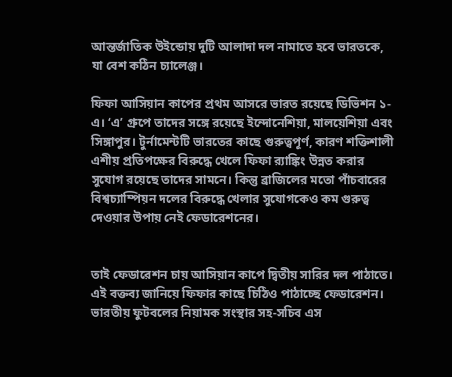আন্তর্জাতিক উইন্ডোয় দুটি আলাদা দল নামাতে হবে ভারতকে, যা বেশ কঠিন চ্যালেঞ্জ।

ফিফা আসিয়ান কাপের প্রথম আসরে ভারত রয়েছে ডিভিশন ১-এ। ‘এ’ গ্রুপে তাদের সঙ্গে রয়েছে ইন্দোনেশিয়া, মালয়েশিয়া এবং সিঙ্গাপুর। টুর্নামেন্টটি ভারতের কাছে গুরুত্বপূর্ণ, কারণ শক্তিশালী এশীয় প্রতিপক্ষের বিরুদ্ধে খেলে ফিফা র‌্যাঙ্কিং উন্নত করার সুযোগ রয়েছে তাদের সামনে। কিন্তু ব্রাজিলের মতো পাঁচবারের বিশ্বচ্যাম্পিয়ন দলের বিরুদ্ধে খেলার সুযোগকেও কম গুরুত্ব দেওয়ার উপায় নেই ফেডারেশনের।


তাই ফেডারেশন চায় আসিয়ান কাপে দ্বিতীয় সারির দল পাঠাতে। এই বক্তব্য জানিয়ে ফিফার কাছে চিঠিও পাঠাচ্ছে ফেডারেশন। ভারতীয় ফুটবলের নিয়ামক সংস্থার সহ-সচিব এস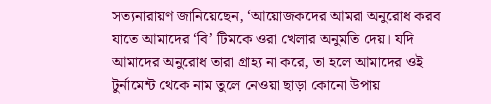সত্যনারায়ণ জানিয়েছেন, ‘আয়োজকদের আমরা অনুরোধ করব যাতে আমাদের ‘বি’ টিমকে ওরা খেলার অনুমতি দেয়। যদি আমাদের অনুরোধ তারা গ্রাহ্য না করে, তা হলে আমাদের ওই টুর্নামেন্ট থেকে নাম তুলে নেওয়া ছাড়া কোনো উপায়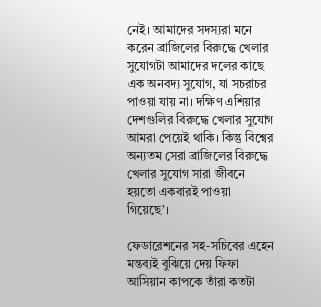নেই। আমাদের সদস্যরা মনে করেন ব্রাজিলের বিরুদ্ধে খেলার সুযোগটা আমাদের দলের কাছে এক অনবদ্য সুযোগ, যা সচরাচর পাওয়া যায় না। দক্ষিণ এশিয়ার দেশগুলির বিরুদ্ধে খেলার সুযোগ আমরা পেয়েই থাকি। কিন্তু বিশ্বের অন্যতম সেরা ব্রাজিলের বিরুদ্ধে খেলার সুযোগ সারা জীবনে হয়তো একবারই পাওয়া গিয়েছে’।

ফেডারেশনের সহ-সচিবের এহেন মন্তব্যই বুঝিয়ে দেয় ফিফা আসিয়ান কাপকে তাঁরা কতটা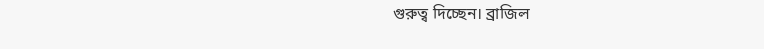গুরুত্ব দিচ্ছেন। ব্রাজিল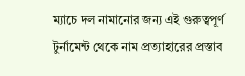ম্যাচে দল নামানোর জন্য এই গুরুত্বপূর্ণ টুর্নামেন্ট থেকে নাম প্রত্যাহারের প্রস্তাব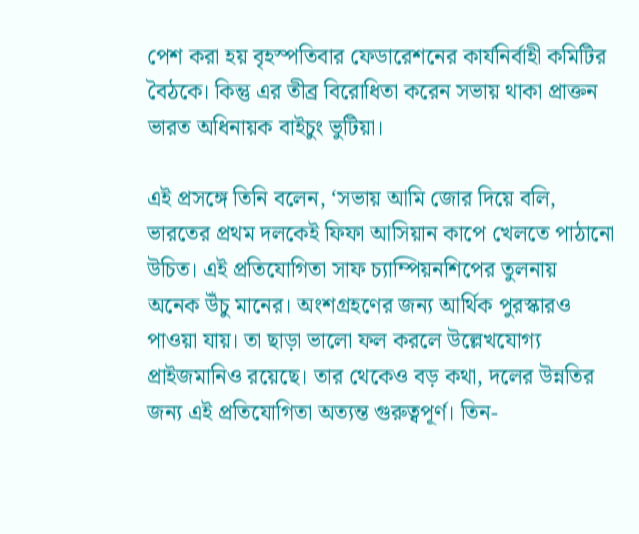পেশ করা হয় বৃহস্পতিবার ফেডারেশনের কার্যনির্বাহী কমিটির বৈঠকে। কিন্তু এর তীব্র বিরোধিতা করেন সভায় থাকা প্রাক্তন ভারত অধিনায়ক বাইচুং ভুটিয়া।

এই প্রসঙ্গে তিনি বলেন, ‘সভায় আমি জোর দিয়ে বলি, ভারতের প্রথম দলকেই ফিফা আসিয়ান কাপে খেলতে পাঠানো উচিত। এই প্রতিযোগিতা সাফ চ্যাম্পিয়নশিপের তুলনায় অনেক উঁচু মানের। অংশগ্রহণের জন্য আর্থিক পুরস্কারও পাওয়া যায়। তা ছাড়া ভালো ফল করলে উল্লেখযোগ্য প্রাইজমানিও রয়েছে। তার থেকেও বড় কথা, দলের উন্নতির জন্য এই প্রতিযোগিতা অত্যন্ত গুরুত্বপূর্ণ। তিন-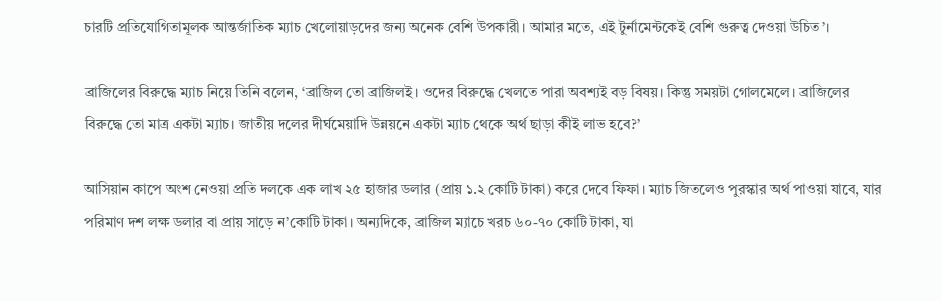চারটি প্রতিযোগিতামূলক আন্তর্জাতিক ম্যাচ খেলোয়াড়দের জন্য অনেক বেশি উপকারী। আমার মতে, এই টুর্নামেন্টকেই বেশি গুরুত্ব দেওয়া উচিত’।

ব্রাজিলের বিরুদ্ধে ম্যাচ নিয়ে তিনি বলেন, ‘ব্রাজিল তো ব্রাজিলই। ওদের বিরুদ্ধে খেলতে পারা অবশ্যই বড় বিষয়। কিন্তু সময়টা গোলমেলে। ব্রাজিলের বিরুদ্ধে তো মাত্র একটা ম্যাচ। জাতীয় দলের দীর্ঘমেয়াদি উন্নয়নে একটা ম্যাচ থেকে অর্থ ছাড়া কীই লাভ হবে?’

আসিয়ান কাপে অংশ নেওয়া প্রতি দলকে এক লাখ ২৫ হাজার ডলার (প্রায় ১.২ কোটি টাকা) করে দেবে ফিফা। ম্যাচ জিতলেও পুরস্কার অর্থ পাওয়া যাবে, যার পরিমাণ দশ লক্ষ ডলার বা প্রায় সাড়ে ন’কোটি টাকা। অন্যদিকে, ব্রাজিল ম্যাচে খরচ ৬০-৭০ কোটি টাকা, যা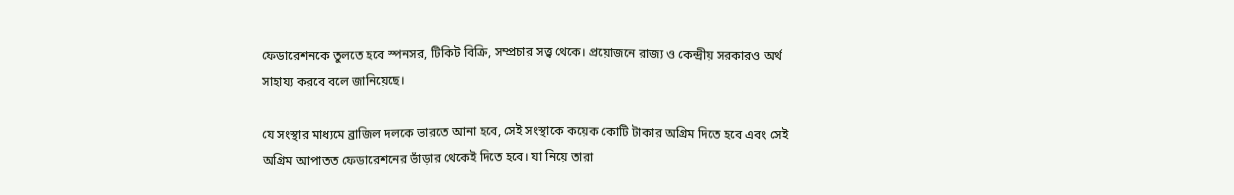ফেডারেশনকে তুলতে হবে স্পনসর, টিকিট বিক্রি, সম্প্রচার সত্ত্ব থেকে। প্রয়োজনে রাজ্য ও কেন্দ্রীয় সরকারও অর্থ সাহায্য করবে বলে জানিয়েছে।

যে সংস্থার মাধ্যমে ব্রাজিল দলকে ভারতে আনা হবে, সেই সংস্থাকে কয়েক কোটি টাকার অগ্রিম দিতে হবে এবং সেই অগ্রিম আপাতত ফেডারেশনের ভাঁড়ার থেকেই দিতে হবে। যা নিয়ে তারা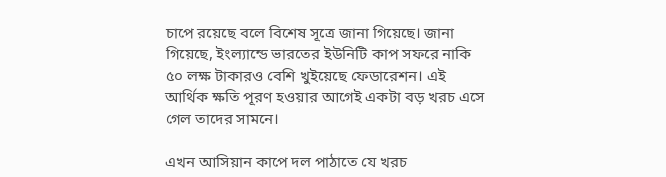চাপে রয়েছে বলে বিশেষ সূত্রে জানা গিয়েছে। জানা গিয়েছে, ইংল্যান্ডে ভারতের ইউনিটি কাপ সফরে নাকি ৫০ লক্ষ টাকারও বেশি খুইয়েছে ফেডারেশন। এই আর্থিক ক্ষতি পূরণ হওয়ার আগেই একটা বড় খরচ এসে গেল তাদের সামনে।

এখন আসিয়ান কাপে দল পাঠাতে যে খরচ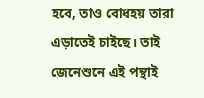হবে, তাও বোধহয় তারা এড়াতেই চাইছে। তাই জেনেশুনে এই পন্থাই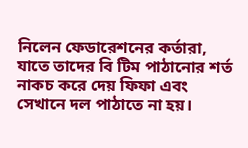নিলেন ফেডারেশনের কর্তারা, যাতে তাদের বি টিম পাঠানোর শর্ত নাকচ করে দেয় ফিফা এবং সেখানে দল পাঠাতে না হয়।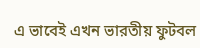এ ভাবেই এখন ভারতীয় ফুটবল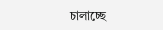চালাচ্ছে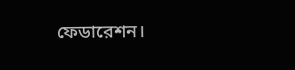ফেডারেশন।